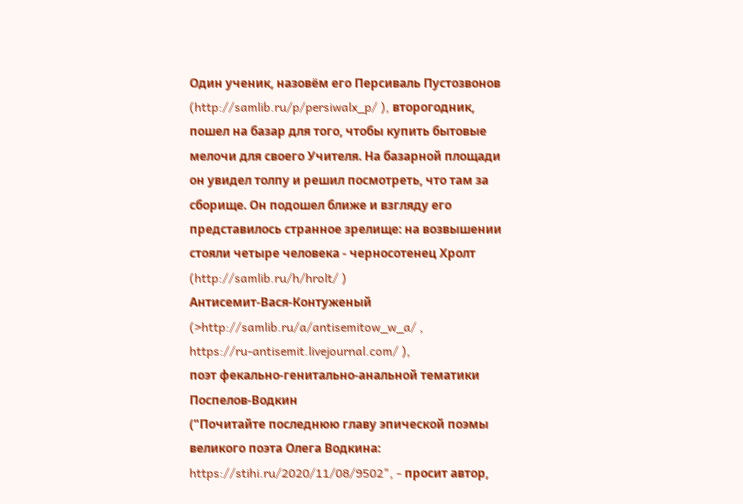Один ученик, назовём его Персиваль Пустозвонов (http://samlib.ru/p/persiwalx_p/ ), второгодник, пошел на базар для того, чтобы купить бытовые мелочи для своего Учителя. На базарной площади он увидел толпу и решил посмотреть, что там за сборище. Он подошел ближе и взгляду его представилось странное зрелище: на возвышении стояли четыре человека - черносотенец Хролт (http://samlib.ru/h/hrolt/ )
Антисемит-Вася-Контуженый
(>http://samlib.ru/a/antisemitow_w_a/ ,
https://ru-antisemit.livejournal.com/ ),
поэт фекально-генитально-анальной тематики
Поспелов-Водкин
("Почитайте последнюю главу эпической поэмы великого поэта Олега Водкина: https://stihi.ru/2020/11/08/9502", - просит автор,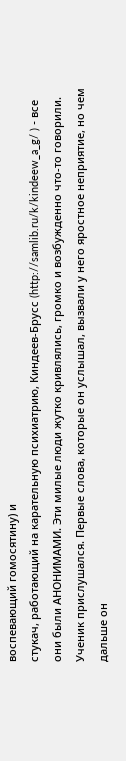воспевающий гомосятину) и
стукач, работающий на карательную психиатрию, Киндеев-Брусс (http://samlib.ru/k/kindeew_a_g/ ) - все они были АНОНИМАМИ. Эти милые люди жутко кривлялись, громко и возбужденно что-то говорили. Ученик прислушался. Первые слова, которые он услышал, вызвали у него яростное неприятие, но чем дальше он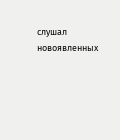слушал новоявленных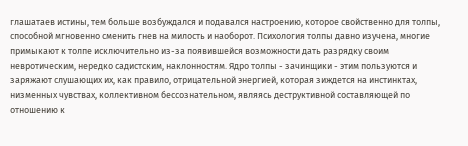глашатаев истины, тем больше возбуждался и подавался настроению, которое свойственно для толпы, способной мгновенно сменить гнев на милость и наоборот. Психология толпы давно изучена, многие примыкают к толпе исключительно из-за появившейся возможности дать разрядку своим невротическим, нередко садистским, наклонностям. Ядро толпы - зачинщики - этим пользуются и заряжают слушающих их, как правило, отрицательной энергией, которая зиждется на инстинктах, низменных чувствах, коллективном бессознательном, являясь деструктивной составляющей по отношению к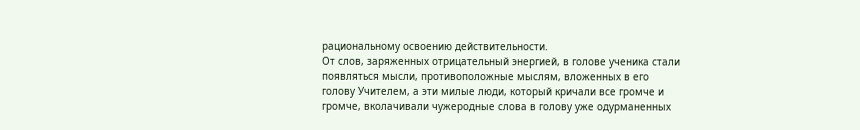рациональному освоению действительности.
От слов, заряженных отрицательный энергией, в голове ученика стали появляться мысли, противоположные мыслям, вложенных в его голову Учителем, а эти милые люди, который кричали все громче и громче, вколачивали чужеродные слова в голову уже одурманенных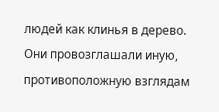людей как клинья в дерево. Они провозглашали иную, противоположную взглядам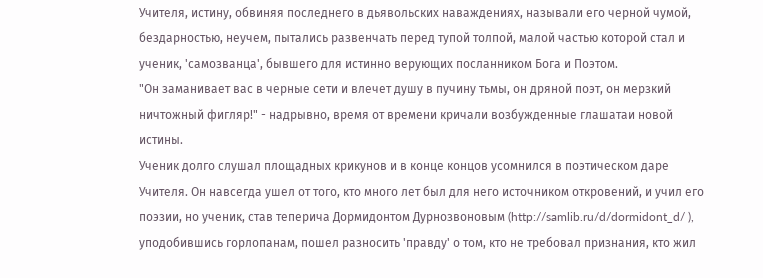Учителя, истину, обвиняя последнего в дьявольских наваждениях, называли его черной чумой, бездарностью, неучем, пытались развенчать перед тупой толпой, малой частью которой стал и ученик, 'самозванца', бывшего для истинно верующих посланником Бога и Поэтом.
"Он заманивает вас в черные сети и влечет душу в пучину тьмы, он дряной поэт, он мерзкий ничтожный фигляр!" - надрывно, время от времени кричали возбужденные глашатаи новой истины.
Ученик долго слушал площадных крикунов и в конце концов усомнился в поэтическом даре Учителя. Он навсегда ушел от того, кто много лет был для него источником откровений, и учил его поэзии, но ученик, став теперича Дормидонтом Дурнозвоновым (http://samlib.ru/d/dormidont_d/ ), уподобившись горлопанам, пошел разносить 'правду' о том, кто не требовал признания, кто жил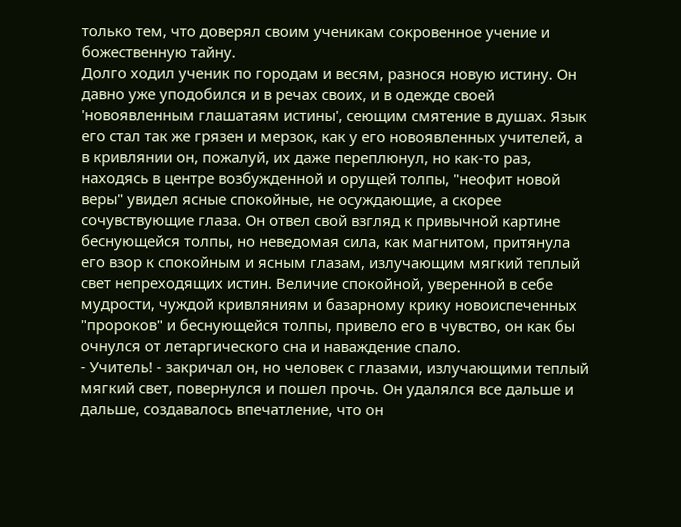только тем, что доверял своим ученикам сокровенное учение и божественную тайну.
Долго ходил ученик по городам и весям, разнося новую истину. Он давно уже уподобился и в речах своих, и в одежде своей 'новоявленным глашатаям истины', сеющим смятение в душах. Язык его стал так же грязен и мерзок, как у его новоявленных учителей, а в кривлянии он, пожалуй, их даже переплюнул, но как-то раз, находясь в центре возбужденной и орущей толпы, "неофит новой веры" увидел ясные спокойные, не осуждающие, а скорее сочувствующие глаза. Он отвел свой взгляд к привычной картине беснующейся толпы, но неведомая сила, как магнитом, притянула его взор к спокойным и ясным глазам, излучающим мягкий теплый свет непреходящих истин. Величие спокойной, уверенной в себе мудрости, чуждой кривляниям и базарному крику новоиспеченных "пророков" и беснующейся толпы, привело его в чувство, он как бы очнулся от летаргического сна и наваждение спало.
- Учитель! - закричал он, но человек с глазами, излучающими теплый мягкий свет, повернулся и пошел прочь. Он удалялся все дальше и дальше, создавалось впечатление, что он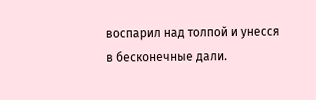воспарил над толпой и унесся в бесконечные дали.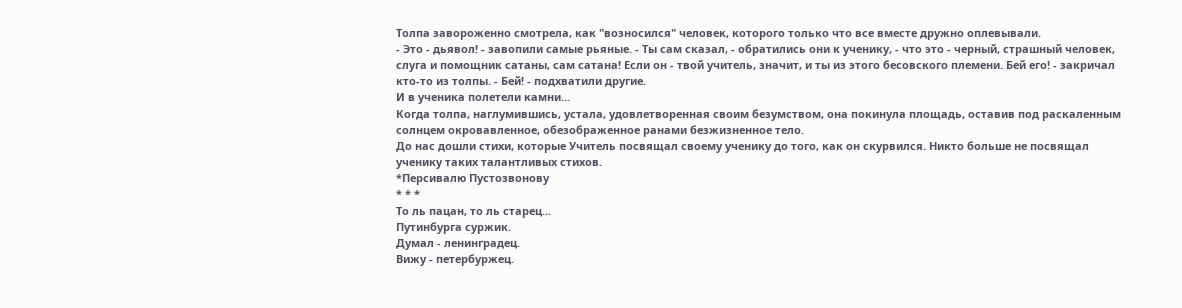Толпа завороженно смотрела, как "возносился" человек, которого только что все вместе дружно оплевывали.
- Это - дьявол! - завопили самые рьяные. - Ты сам сказал, - обратились они к ученику, - что это - черный, страшный человек, слуга и помощник сатаны, сам сатана! Если он - твой учитель, значит, и ты из этого бесовского племени. Бей его! - закричал кто-то из толпы. - Бей! - подхватили другие.
И в ученика полетели камни...
Когда толпа, наглумившись, устала, удовлетворенная своим безумством, она покинула площадь, оставив под раскаленным солнцем окровавленное, обезображенное ранами безжизненное тело.
До нас дошли стихи, которые Учитель посвящал своему ученику до того, как он скурвился. Никто больше не посвящал ученику таких талантливых стихов.
*Персивалю Пустозвонову
* * *
То ль пацан, то ль старец...
Путинбурга суржик.
Думал - ленинградец.
Вижу - петербуржец.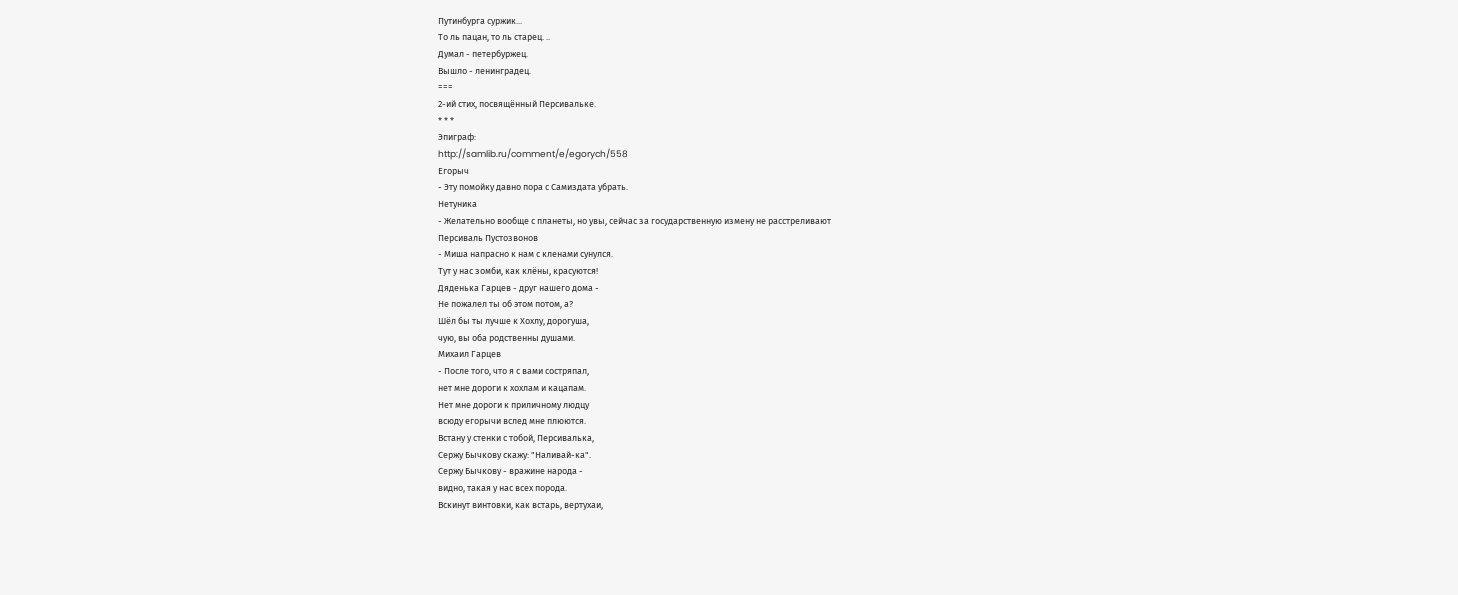Путинбурга суржик...
То ль пацан, то ль старец. ..
Думал - петербуржец.
Вышло - ленинградец.
===
2-ий стих, посвящённый Персивальке.
* * *
Эпиграф:
http://samlib.ru/comment/e/egorych/558
Егорыч
- Эту помойку давно пора с Самиздата убрать.
Нетуника
- Желательно вообще с планеты, но увы, сейчас за государственную измену не расстреливают
Персиваль Пустозвонов
- Миша напрасно к нам с кленами сунулся.
Тут у нас зомби, как клёны, красуются!
Дяденька Гарцев - друг нашего дома -
Не пожалел ты об этом потом, а?
Шёл бы ты лучше к Хохлу, дорогуша,
чую, вы оба родственны душами.
Михаил Гарцев
- После того, что я с вами состряпал,
нет мне дороги к хохлам и кацапам.
Нет мне дороги к приличному людцу
всюду егорычи вслед мне плюются.
Встану у стенки с тобой, Персивалька,
Сержу Бычкову скажу: "Наливай-ка".
Сержу Бычкову - вражине народа -
видно, такая у нас всех порода.
Вскинут винтовки, как встарь, вертухаи,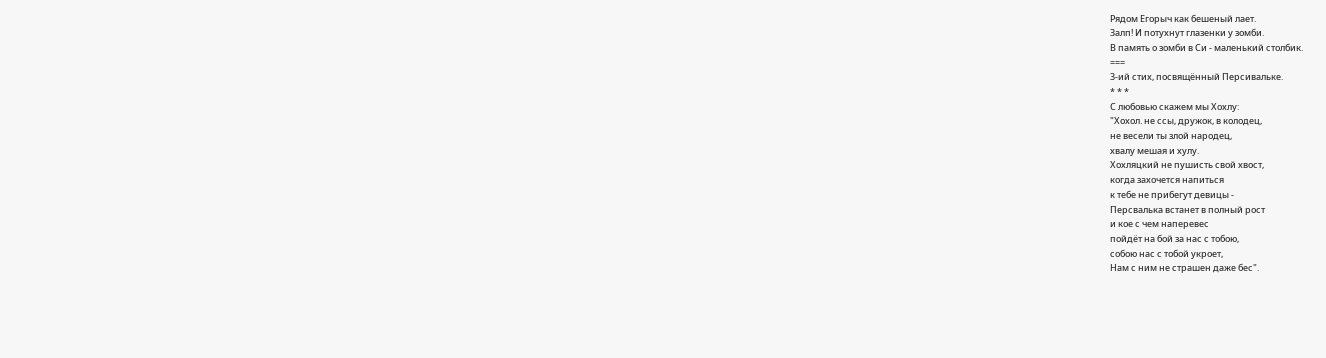Рядом Егорыч как бешеный лает.
Залп! И потухнут глазенки у зомби.
В память о зомби в Си - маленький столбик.
===
3-ий стих, посвящённый Персивальке.
* * *
С любовью скажем мы Хохлу:
"Хохол. не ссы, дружок, в колодец,
не весели ты злой народец,
хвалу мешая и хулу.
Хохляцкий не пушисть свой хвост,
когда захочется напиться
к тебе не прибегут девицы -
Персвалька встанет в полный рост
и кое с чем наперевес
пойдёт на бой за нас с тобою,
собою нас с тобой укроет,
Нам с ним не страшен даже бес".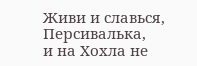Живи и славься, Персивалька,
и на Хохла не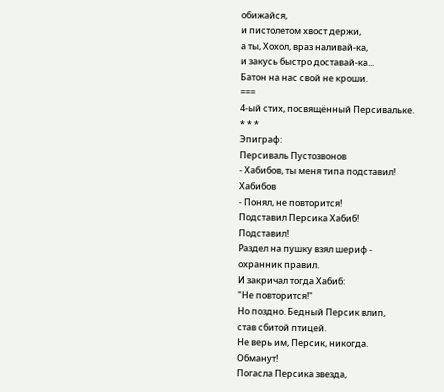обижайся,
и пистолетом хвост держи,
а ты, Хохол, враз наливай-ка,
и закусь быстро доставай-ка...
Батон на нас свой не кроши.
===
4-ый стих, посвящённый Персивальке.
* * *
Эпиграф:
Персиваль Пустозвонов
- Хабибов, ты меня типа подставил!
Хабибов
- Понял, не повторится!
Подставил Персика Хабиб!
Подставил!
Раздел на пушку взял шериф -
охранник правил.
И закричал тогда Хабиб:
"Не повторится!"
Но поздно. Бедный Персик влип,
став сбитой птицей.
Не верь им, Персик, никогда.
Обманут!
Погасла Персика звезда,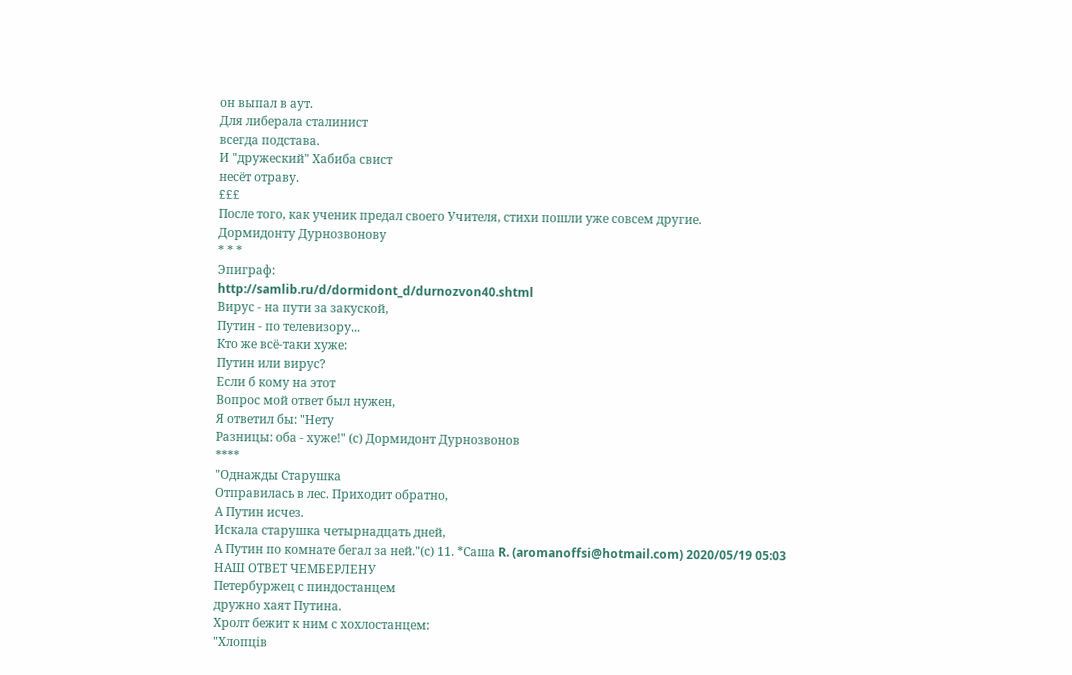он выпал в аут.
Для либерала сталинист
всегда подстава.
И "дружеский" Хабиба свист
несёт отраву.
£££
После того, как ученик предал своего Учителя, стихи пошли уже совсем другие.
Дормидонту Дурнозвонову
* * *
Эпиграф:
http://samlib.ru/d/dormidont_d/durnozvon40.shtml
Вирус - на пути за закуской,
Путин - по телевизору...
Кто же всё-таки хуже:
Путин или вирус?
Если б кому на этот
Вопрос мой ответ был нужен,
Я ответил бы: "Нету
Разницы: оба - хуже!" (с) Дормидонт Дурнозвонов
****
"Однажды Старушка
Отправилась в лес. Приходит обратно,
А Путин исчез.
Искала старушка четырнадцать дней,
А Путин по комнате бегал за ней."(с) 11. *Саша R. (aromanoffsi@hotmail.com) 2020/05/19 05:03
НАШ ОТВЕТ ЧЕМБЕРЛЕНУ
Петербуржец с пиндостанцем
дружно хаят Путина.
Хролт бежит к ним с хохлостанцем:
"Хлопців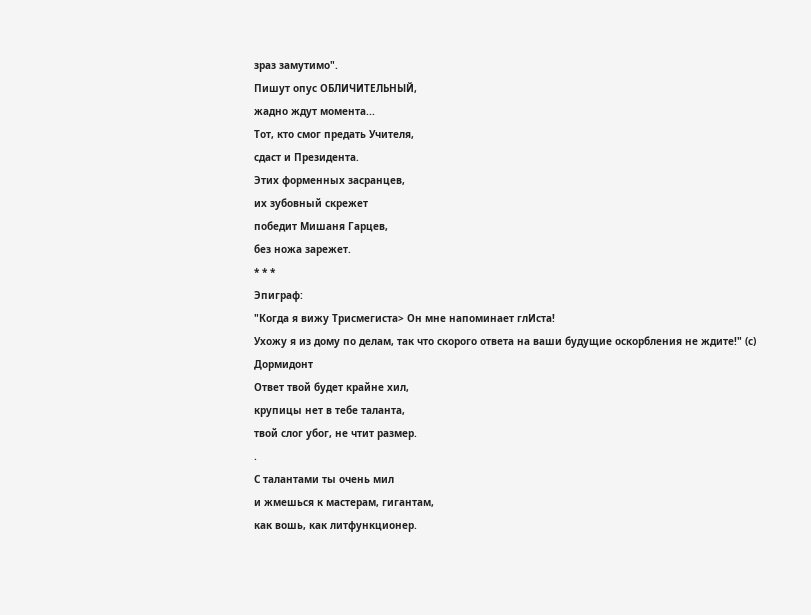зраз замутимо".
Пишут опус ОБЛИЧИТЕЛЬНЫЙ,
жадно ждут момента...
Тот, кто смог предать Учителя,
сдаст и Президента.
Этих форменных засранцев,
их зубовный скрежет
победит Мишаня Гарцев,
без ножа зарежет.
* * *
Эпиграф:
"Когда я вижу Трисмегиста> Он мне напоминает глИста!
Ухожу я из дому по делам, так что скорого ответа на ваши будущие оскорбления не ждите!" (с) Дормидонт
Ответ твой будет крайне хил,
крупицы нет в тебе таланта,
твой слог убог, не чтит размер.
.
С талантами ты очень мил
и жмешься к мастерам, гигантам,
как вошь, как литфункционер.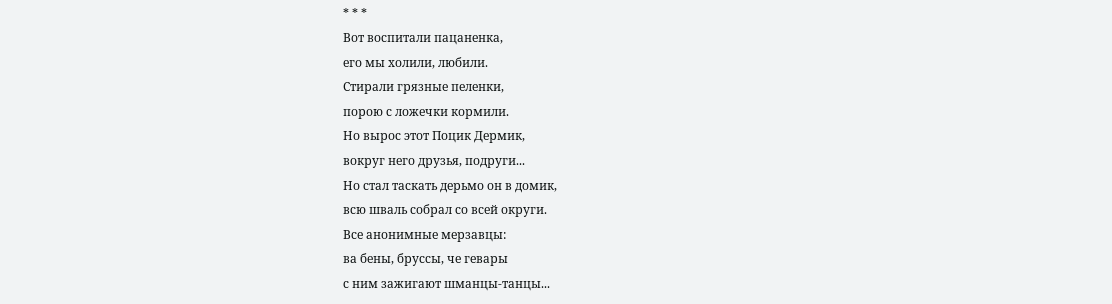* * *
Вот воспитали пацаненка,
его мы холили, любили.
Стирали грязные пеленки,
порою с ложечки кормили.
Но вырос этот Поцик Дермик,
вокруг него друзья, подруги...
Но стал таскать дерьмо он в домик,
всю шваль собрал со всей округи.
Все анонимные мерзавцы:
ва бены, бруссы, че гевары
с ним зажигают шманцы-танцы...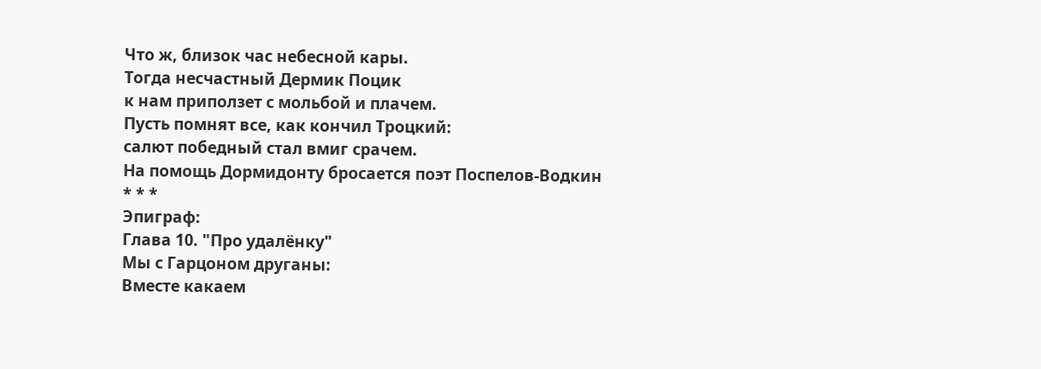Что ж, близок час небесной кары.
Тогда несчастный Дермик Поцик
к нам приползет с мольбой и плачем.
Пусть помнят все, как кончил Троцкий:
салют победный стал вмиг срачем.
На помощь Дормидонту бросается поэт Поспелов-Водкин
* * *
Эпиграф:
Глава 10. "Про удалёнку"
Мы с Гарцоном друганы:
Вместе какаем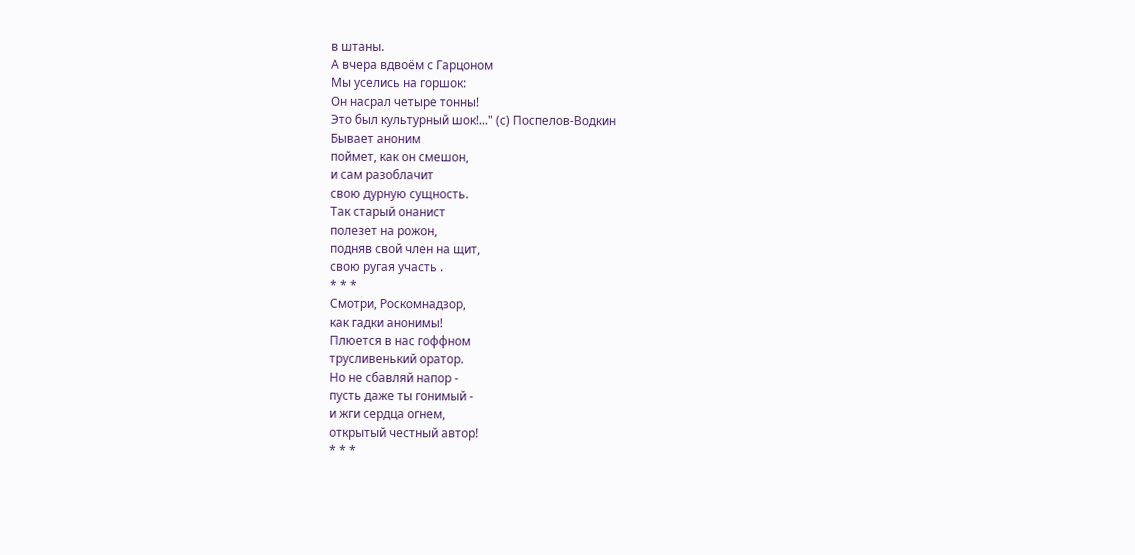в штаны.
А вчера вдвоём с Гарцоном
Мы уселись на горшок:
Он насрал четыре тонны!
Это был культурный шок!..." (с) Поспелов-Водкин
Бывает аноним
поймет, как он смешон,
и сам разоблачит
свою дурную сущность.
Так старый онанист
полезет на рожон,
подняв свой член на щит,
свою ругая участь .
* * *
Смотри, Роскомнадзор,
как гадки анонимы!
Плюется в нас гоффном
трусливенький оратор.
Но не сбавляй напор -
пусть даже ты гонимый -
и жги сердца огнем,
открытый честный автор!
* * *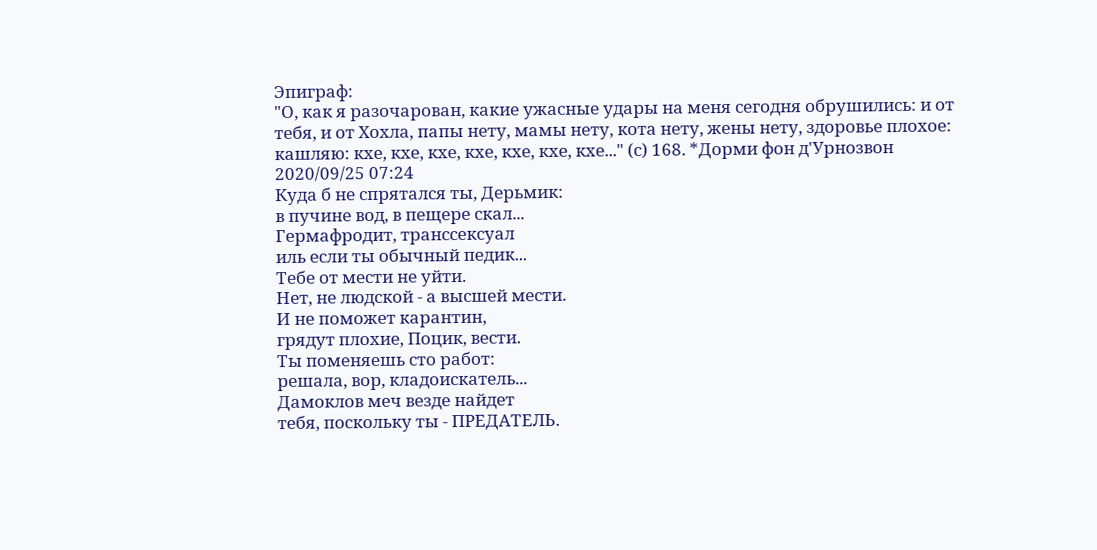Эпиграф:
"О, как я разочарован, какие ужасные удары на меня сегодня обрушились: и от тебя, и от Хохла, папы нету, мамы нету, кота нету, жены нету, здоровье плохое: кашляю: кхе, кхе, кхе, кхе, кхе, кхе, кхе..." (с) 168. *Дорми фон д'Урнозвон 2020/09/25 07:24
Куда б не спрятался ты, Дерьмик:
в пучине вод, в пещере скал...
Гермафродит, транссексуал
иль если ты обычный педик...
Тебе от мести не уйти.
Нет, не людской - а высшей мести.
И не поможет карантин,
грядут плохие, Поцик, вести.
Ты поменяешь сто работ:
решала, вор, кладоискатель...
Дамоклов меч везде найдет
тебя, поскольку ты - ПРЕДАТЕЛЬ.